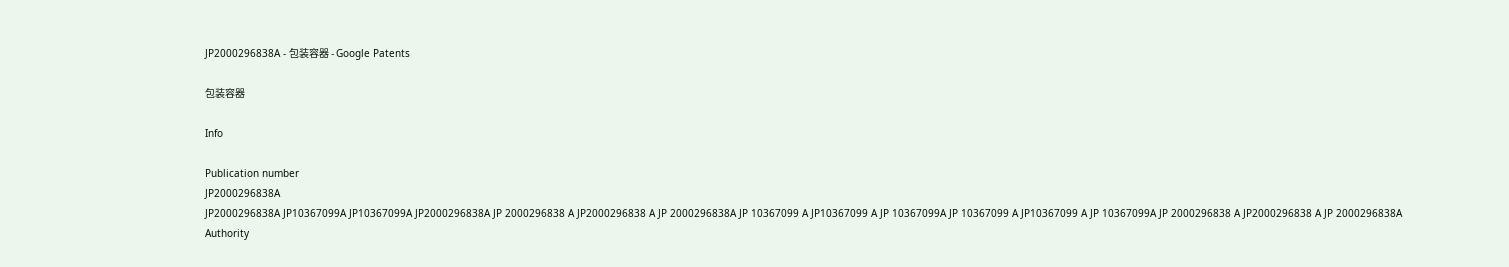JP2000296838A - 包装容器 - Google Patents

包装容器

Info

Publication number
JP2000296838A
JP2000296838A JP10367099A JP10367099A JP2000296838A JP 2000296838 A JP2000296838 A JP 2000296838A JP 10367099 A JP10367099 A JP 10367099A JP 10367099 A JP10367099 A JP 10367099A JP 2000296838 A JP2000296838 A JP 2000296838A
Authority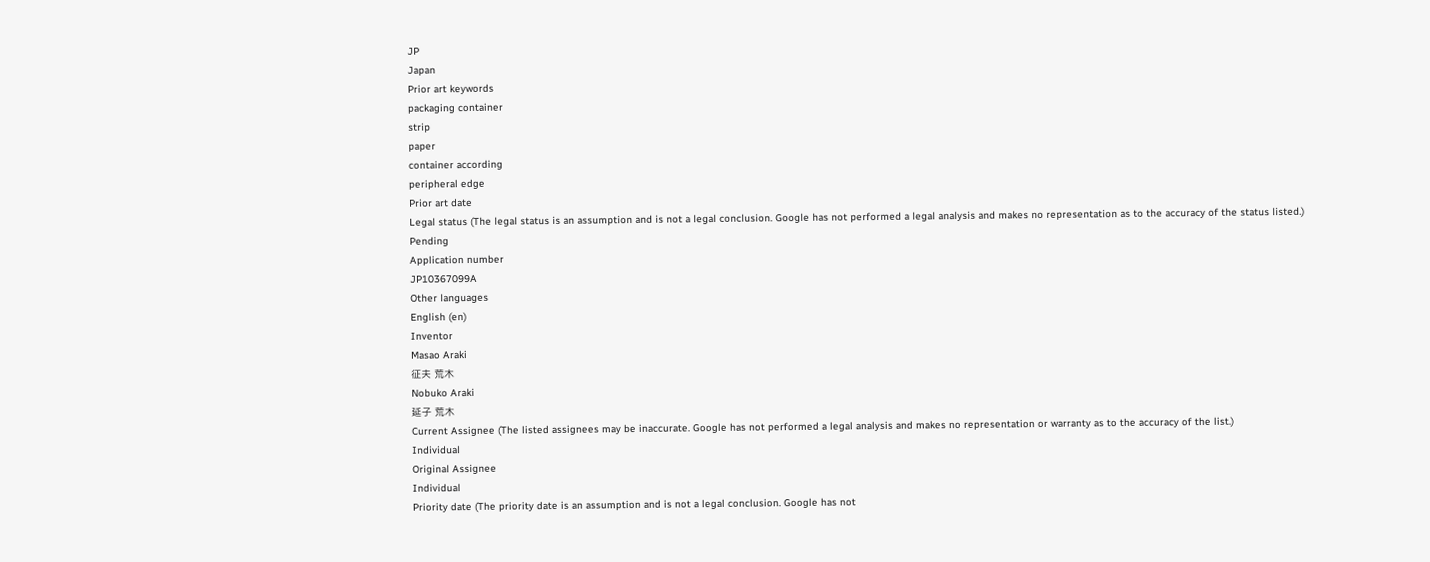JP
Japan
Prior art keywords
packaging container
strip
paper
container according
peripheral edge
Prior art date
Legal status (The legal status is an assumption and is not a legal conclusion. Google has not performed a legal analysis and makes no representation as to the accuracy of the status listed.)
Pending
Application number
JP10367099A
Other languages
English (en)
Inventor
Masao Araki
征夫 荒木
Nobuko Araki
延子 荒木
Current Assignee (The listed assignees may be inaccurate. Google has not performed a legal analysis and makes no representation or warranty as to the accuracy of the list.)
Individual
Original Assignee
Individual
Priority date (The priority date is an assumption and is not a legal conclusion. Google has not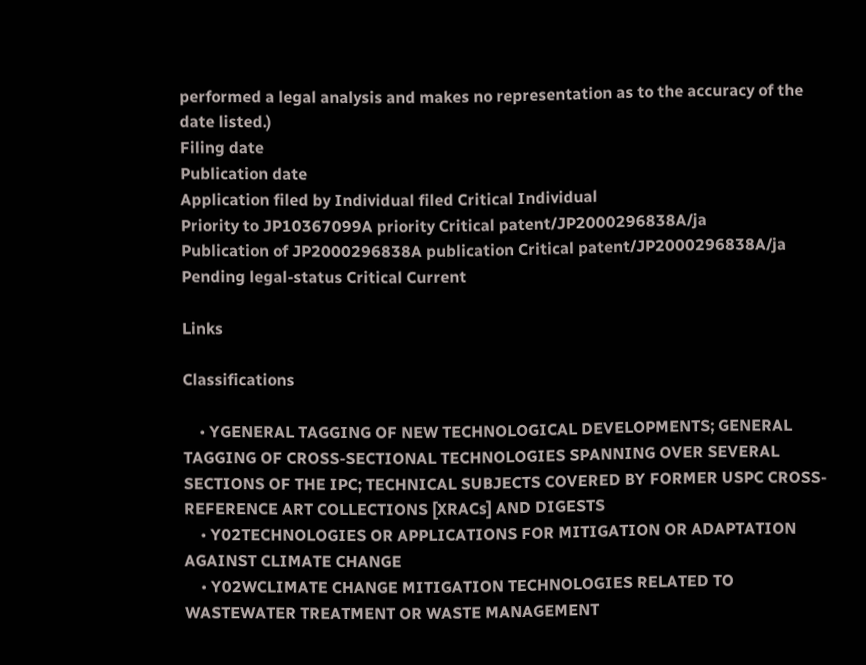performed a legal analysis and makes no representation as to the accuracy of the date listed.)
Filing date
Publication date
Application filed by Individual filed Critical Individual
Priority to JP10367099A priority Critical patent/JP2000296838A/ja
Publication of JP2000296838A publication Critical patent/JP2000296838A/ja
Pending legal-status Critical Current

Links

Classifications

    • YGENERAL TAGGING OF NEW TECHNOLOGICAL DEVELOPMENTS; GENERAL TAGGING OF CROSS-SECTIONAL TECHNOLOGIES SPANNING OVER SEVERAL SECTIONS OF THE IPC; TECHNICAL SUBJECTS COVERED BY FORMER USPC CROSS-REFERENCE ART COLLECTIONS [XRACs] AND DIGESTS
    • Y02TECHNOLOGIES OR APPLICATIONS FOR MITIGATION OR ADAPTATION AGAINST CLIMATE CHANGE
    • Y02WCLIMATE CHANGE MITIGATION TECHNOLOGIES RELATED TO WASTEWATER TREATMENT OR WASTE MANAGEMENT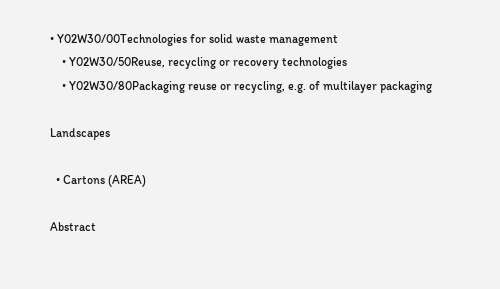• Y02W30/00Technologies for solid waste management
    • Y02W30/50Reuse, recycling or recovery technologies
    • Y02W30/80Packaging reuse or recycling, e.g. of multilayer packaging

Landscapes

  • Cartons (AREA)

Abstract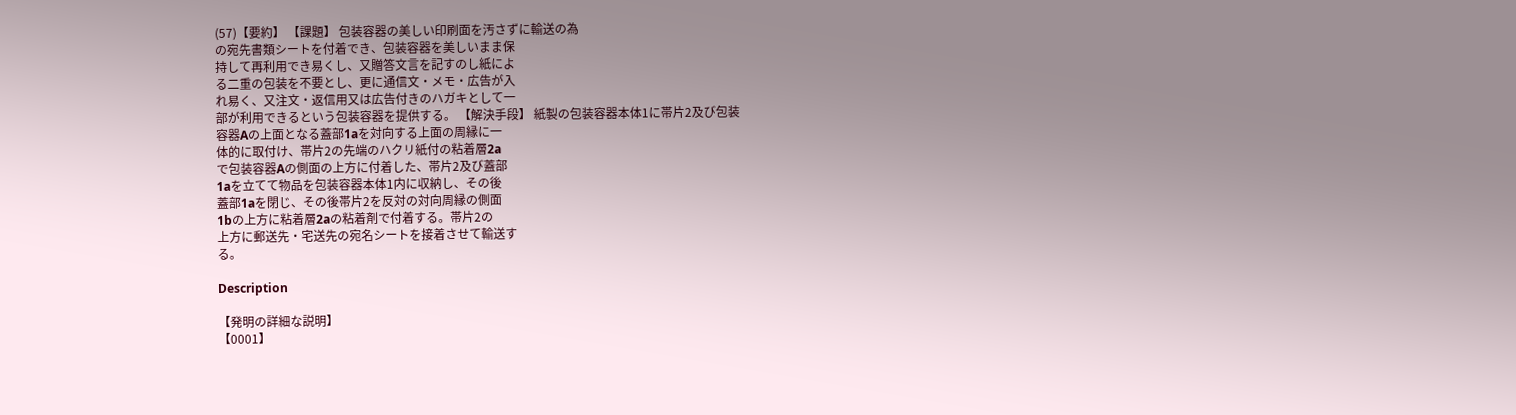(57)【要約】 【課題】 包装容器の美しい印刷面を汚さずに輸送の為
の宛先書類シートを付着でき、包装容器を美しいまま保
持して再利用でき易くし、又贈答文言を記すのし紙によ
る二重の包装を不要とし、更に通信文・メモ・広告が入
れ易く、又注文・返信用又は広告付きのハガキとして一
部が利用できるという包装容器を提供する。 【解決手段】 紙製の包装容器本体1に帯片2及び包装
容器Aの上面となる蓋部1aを対向する上面の周縁に一
体的に取付け、帯片2の先端のハクリ紙付の粘着層2a
で包装容器Aの側面の上方に付着した、帯片2及び蓋部
1aを立てて物品を包装容器本体1内に収納し、その後
蓋部1aを閉じ、その後帯片2を反対の対向周縁の側面
1bの上方に粘着層2aの粘着剤で付着する。帯片2の
上方に郵送先・宅送先の宛名シートを接着させて輸送す
る。

Description

【発明の詳細な説明】
【0001】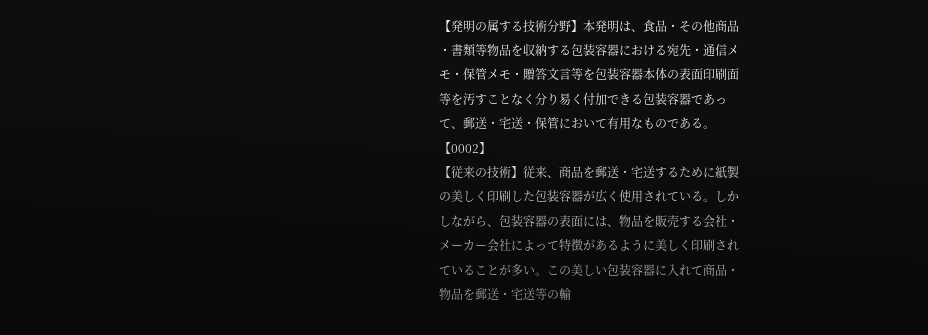【発明の属する技術分野】本発明は、食品・その他商品
・書類等物品を収納する包装容器における宛先・通信メ
モ・保管メモ・贈答文言等を包装容器本体の表面印刷面
等を汚すことなく分り易く付加できる包装容器であっ
て、郵送・宅送・保管において有用なものである。
【0002】
【従来の技術】従来、商品を郵送・宅送するために紙製
の美しく印刷した包装容器が広く使用されている。しか
しながら、包装容器の表面には、物品を販売する会社・
メーカー会社によって特徴があるように美しく印刷され
ていることが多い。この美しい包装容器に入れて商品・
物品を郵送・宅送等の輸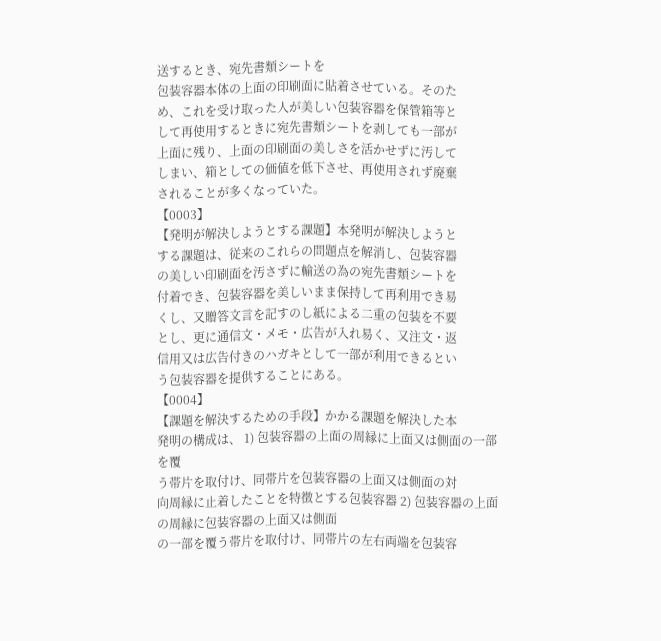送するとき、宛先書類シートを
包装容器本体の上面の印刷面に貼着させている。そのた
め、これを受け取った人が美しい包装容器を保管箱等と
して再使用するときに宛先書類シートを剥しても一部が
上面に残り、上面の印刷面の美しさを活かせずに汚して
しまい、箱としての価値を低下させ、再使用されず廃棄
されることが多くなっていた。
【0003】
【発明が解決しようとする課題】本発明が解決しようと
する課題は、従来のこれらの問題点を解消し、包装容器
の美しい印刷面を汚さずに輸送の為の宛先書類シートを
付着でき、包装容器を美しいまま保持して再利用でき易
くし、又贈答文言を記すのし紙による二重の包装を不要
とし、更に通信文・メモ・広告が入れ易く、又注文・返
信用又は広告付きのハガキとして一部が利用できるとい
う包装容器を提供することにある。
【0004】
【課題を解決するための手段】かかる課題を解決した本
発明の構成は、 1) 包装容器の上面の周縁に上面又は側面の一部を覆
う帯片を取付け、同帯片を包装容器の上面又は側面の対
向周縁に止着したことを特徴とする包装容器 2) 包装容器の上面の周縁に包装容器の上面又は側面
の一部を覆う帯片を取付け、同帯片の左右両端を包装容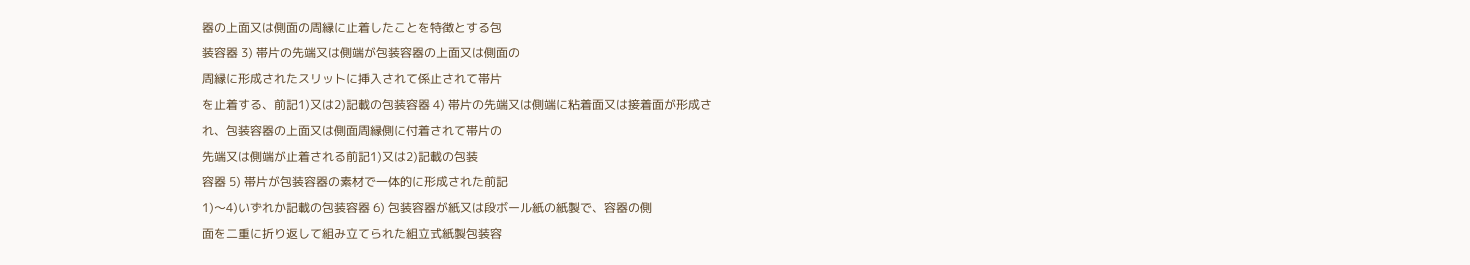器の上面又は側面の周縁に止着したことを特徴とする包
装容器 3) 帯片の先端又は側端が包装容器の上面又は側面の
周縁に形成されたスリットに挿入されて係止されて帯片
を止着する、前記1)又は2)記載の包装容器 4) 帯片の先端又は側端に粘着面又は接着面が形成さ
れ、包装容器の上面又は側面周縁側に付着されて帯片の
先端又は側端が止着される前記1)又は2)記載の包装
容器 5) 帯片が包装容器の素材で一体的に形成された前記
1)〜4)いずれか記載の包装容器 6) 包装容器が紙又は段ボール紙の紙製で、容器の側
面を二重に折り返して組み立てられた組立式紙製包装容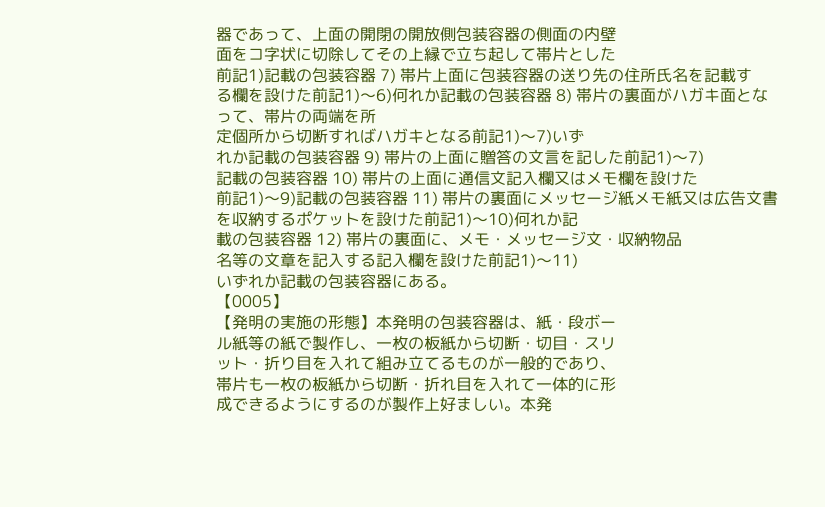器であって、上面の開閉の開放側包装容器の側面の内壁
面をコ字状に切除してその上縁で立ち起して帯片とした
前記1)記載の包装容器 7) 帯片上面に包装容器の送り先の住所氏名を記載す
る欄を設けた前記1)〜6)何れか記載の包装容器 8) 帯片の裏面がハガキ面となって、帯片の両端を所
定個所から切断すればハガキとなる前記1)〜7)いず
れか記載の包装容器 9) 帯片の上面に贈答の文言を記した前記1)〜7)
記載の包装容器 10) 帯片の上面に通信文記入欄又はメモ欄を設けた
前記1)〜9)記載の包装容器 11) 帯片の裏面にメッセージ紙メモ紙又は広告文書
を収納するポケットを設けた前記1)〜10)何れか記
載の包装容器 12) 帯片の裏面に、メモ・メッセージ文・収納物品
名等の文章を記入する記入欄を設けた前記1)〜11)
いずれか記載の包装容器にある。
【0005】
【発明の実施の形態】本発明の包装容器は、紙・段ボー
ル紙等の紙で製作し、一枚の板紙から切断・切目・スリ
ット・折り目を入れて組み立てるものが一般的であり、
帯片も一枚の板紙から切断・折れ目を入れて一体的に形
成できるようにするのが製作上好ましい。本発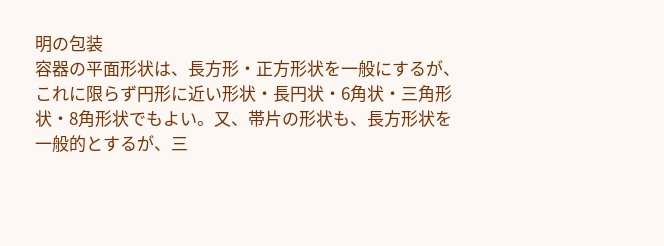明の包装
容器の平面形状は、長方形・正方形状を一般にするが、
これに限らず円形に近い形状・長円状・6角状・三角形
状・8角形状でもよい。又、帯片の形状も、長方形状を
一般的とするが、三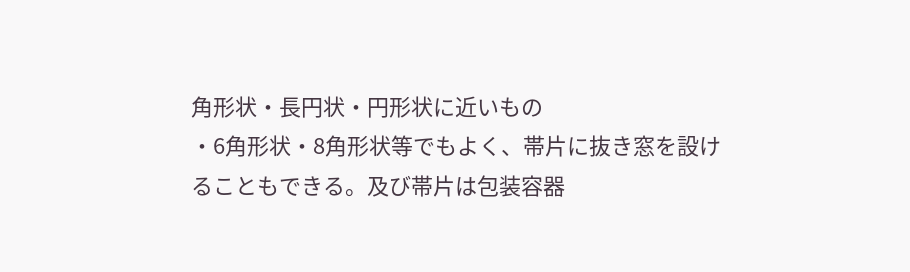角形状・長円状・円形状に近いもの
・6角形状・8角形状等でもよく、帯片に抜き窓を設け
ることもできる。及び帯片は包装容器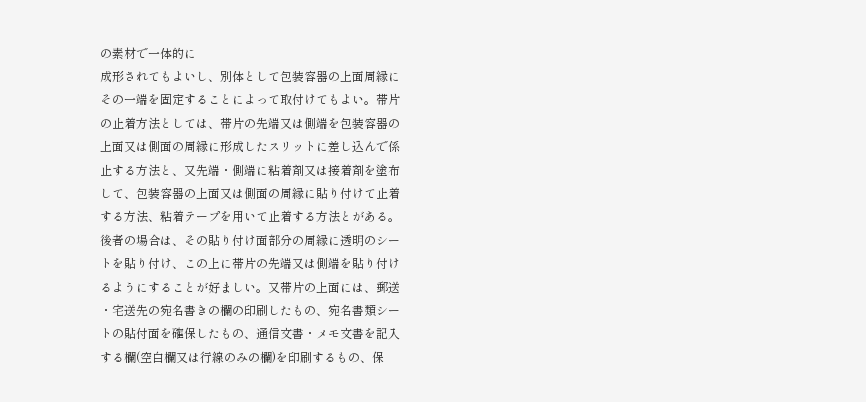の素材で一体的に
成形されてもよいし、別体として包装容器の上面周縁に
その一端を固定することによって取付けてもよい。帯片
の止着方法としては、帯片の先端又は側端を包装容器の
上面又は側面の周縁に形成したスリットに差し込んで係
止する方法と、又先端・側端に粘着剤又は接着剤を塗布
して、包装容器の上面又は側面の周縁に貼り付けて止着
する方法、粘着テープを用いて止着する方法とがある。
後者の場合は、その貼り付け面部分の周縁に透明のシー
トを貼り付け、この上に帯片の先端又は側端を貼り付け
るようにすることが好ましい。又帯片の上面には、郵送
・宅送先の宛名書きの欄の印刷したもの、宛名書類シー
トの貼付面を確保したもの、通信文書・メモ文書を記入
する欄(空白欄又は行線のみの欄)を印刷するもの、保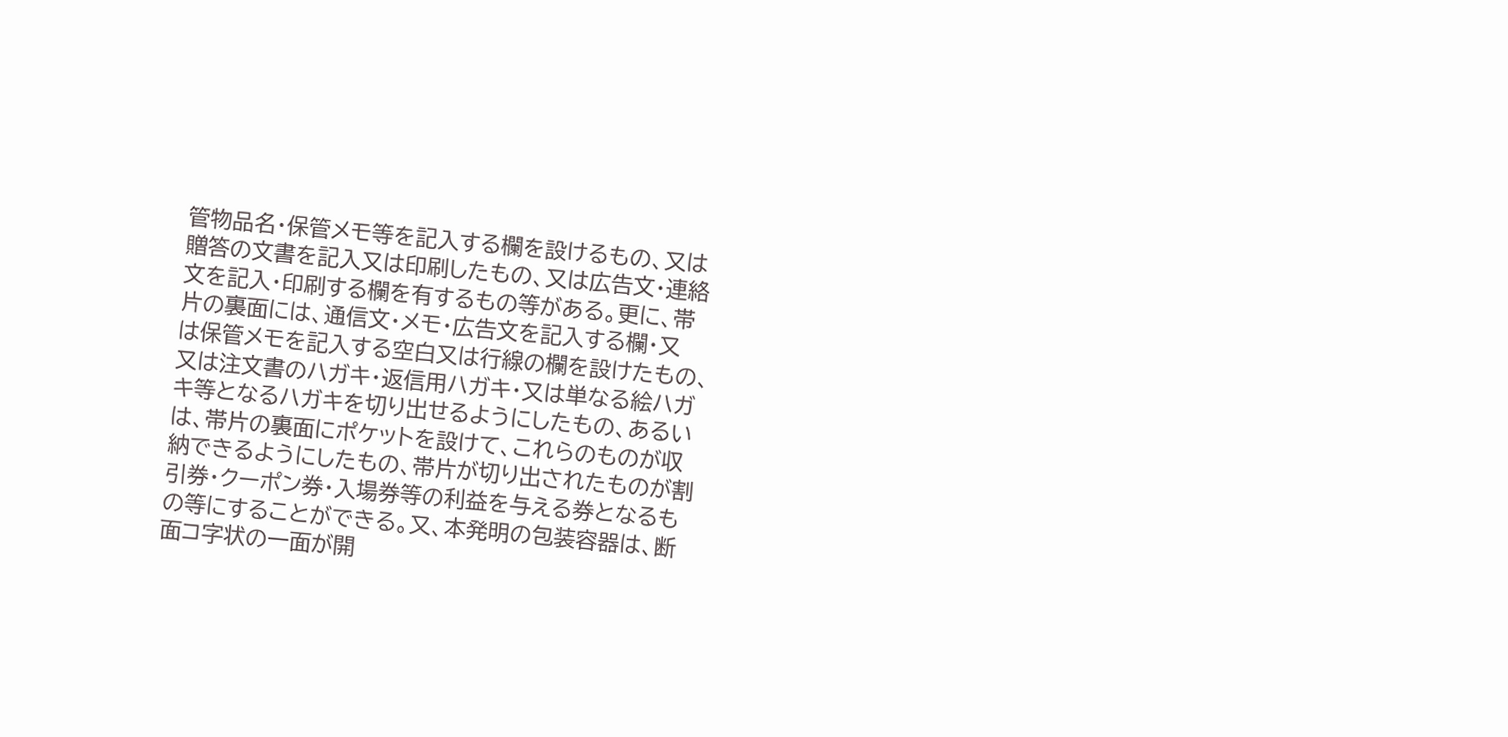管物品名・保管メモ等を記入する欄を設けるもの、又は
贈答の文書を記入又は印刷したもの、又は広告文・連絡
文を記入・印刷する欄を有するもの等がある。更に、帯
片の裏面には、通信文・メモ・広告文を記入する欄・又
は保管メモを記入する空白又は行線の欄を設けたもの、
又は注文書のハガキ・返信用ハガキ・又は単なる絵ハガ
キ等となるハガキを切り出せるようにしたもの、あるい
は、帯片の裏面にポケットを設けて、これらのものが収
納できるようにしたもの、帯片が切り出されたものが割
引券・クーポン券・入場券等の利益を与える券となるも
の等にすることができる。又、本発明の包装容器は、断
面コ字状の一面が開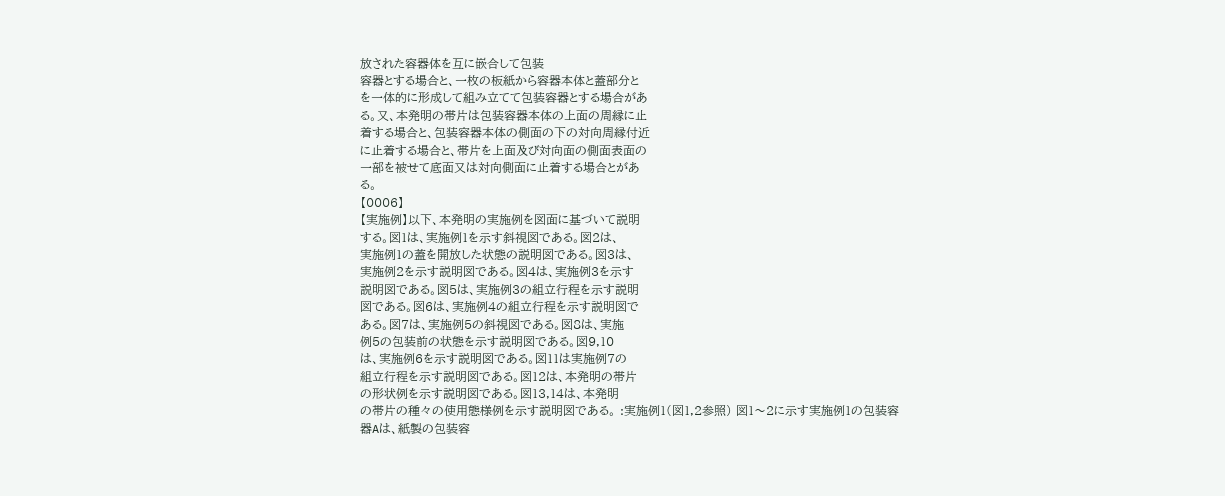放された容器体を互に嵌合して包装
容器とする場合と、一枚の板紙から容器本体と蓋部分と
を一体的に形成して組み立てて包装容器とする場合があ
る。又、本発明の帯片は包装容器本体の上面の周縁に止
着する場合と、包装容器本体の側面の下の対向周縁付近
に止着する場合と、帯片を上面及び対向面の側面表面の
一部を被せて底面又は対向側面に止着する場合とがあ
る。
【0006】
【実施例】以下、本発明の実施例を図面に基づいて説明
する。図1は、実施例1を示す斜視図である。図2は、
実施例1の蓋を開放した状態の説明図である。図3は、
実施例2を示す説明図である。図4は、実施例3を示す
説明図である。図5は、実施例3の組立行程を示す説明
図である。図6は、実施例4の組立行程を示す説明図で
ある。図7は、実施例5の斜視図である。図8は、実施
例5の包装前の状態を示す説明図である。図9,10
は、実施例6を示す説明図である。図11は実施例7の
組立行程を示す説明図である。図12は、本発明の帯片
の形状例を示す説明図である。図13,14は、本発明
の帯片の種々の使用態様例を示す説明図である。 :実施例1(図1,2参照) 図1〜2に示す実施例1の包装容器Aは、紙製の包装容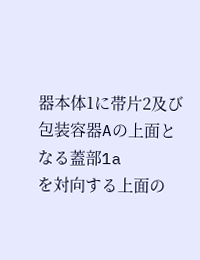器本体1に帯片2及び包装容器Aの上面となる蓋部1a
を対向する上面の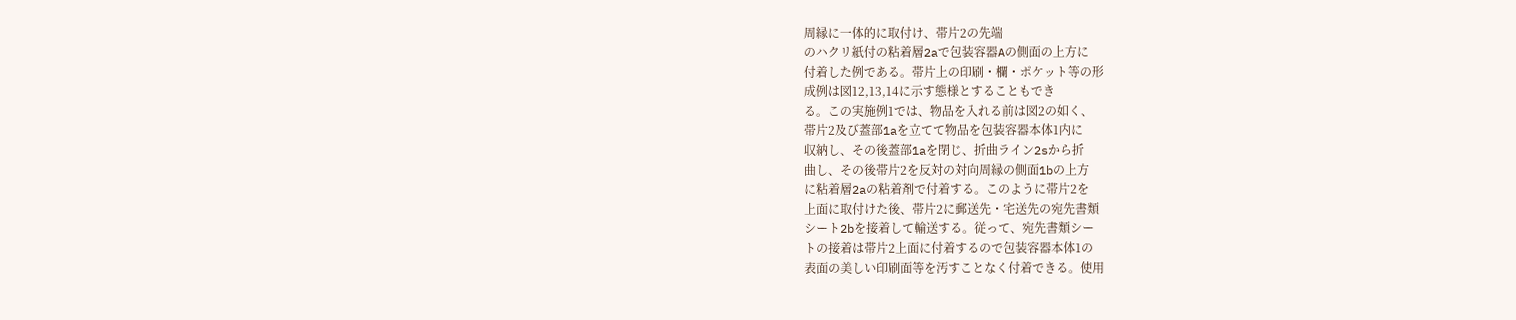周縁に一体的に取付け、帯片2の先端
のハクリ紙付の粘着層2aで包装容器Aの側面の上方に
付着した例である。帯片上の印刷・欄・ポケット等の形
成例は図12,13,14に示す態様とすることもでき
る。この実施例1では、物品を入れる前は図2の如く、
帯片2及び蓋部1aを立てて物品を包装容器本体1内に
収納し、その後蓋部1aを閉じ、折曲ライン2sから折
曲し、その後帯片2を反対の対向周縁の側面1bの上方
に粘着層2aの粘着剤で付着する。このように帯片2を
上面に取付けた後、帯片2に郵送先・宅送先の宛先書類
シート2bを接着して輸送する。従って、宛先書類シー
トの接着は帯片2上面に付着するので包装容器本体1の
表面の美しい印刷面等を汚すことなく付着できる。使用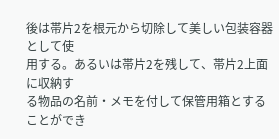後は帯片2を根元から切除して美しい包装容器として使
用する。あるいは帯片2を残して、帯片2上面に収納す
る物品の名前・メモを付して保管用箱とすることができ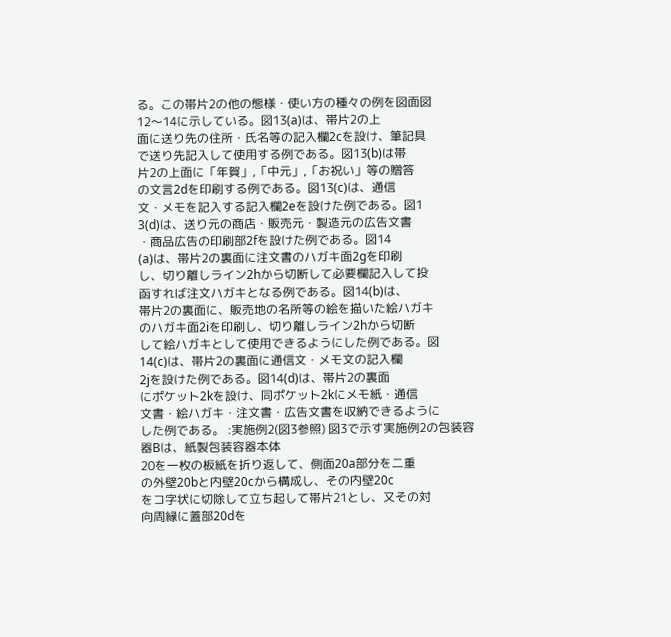る。この帯片2の他の態様・使い方の種々の例を図面図
12〜14に示している。図13(a)は、帯片2の上
面に送り先の住所・氏名等の記入欄2cを設け、筆記具
で送り先記入して使用する例である。図13(b)は帯
片2の上面に「年賀」,「中元」,「お祝い」等の贈答
の文言2dを印刷する例である。図13(c)は、通信
文・メモを記入する記入欄2eを設けた例である。図1
3(d)は、送り元の商店・販売元・製造元の広告文書
・商品広告の印刷部2fを設けた例である。図14
(a)は、帯片2の裏面に注文書のハガキ面2gを印刷
し、切り離しライン2hから切断して必要欄記入して投
函すれば注文ハガキとなる例である。図14(b)は、
帯片2の裏面に、販売地の名所等の絵を描いた絵ハガキ
のハガキ面2iを印刷し、切り離しライン2hから切断
して絵ハガキとして使用できるようにした例である。図
14(c)は、帯片2の裏面に通信文・メモ文の記入欄
2jを設けた例である。図14(d)は、帯片2の裏面
にポケット2kを設け、同ポケット2kにメモ紙・通信
文書・絵ハガキ・注文書・広告文書を収納できるように
した例である。 :実施例2(図3参照) 図3で示す実施例2の包装容器Bは、紙製包装容器本体
20を一枚の板紙を折り返して、側面20a部分を二重
の外壁20bと内壁20cから構成し、その内壁20c
をコ字状に切除して立ち起して帯片21とし、又その対
向周縁に蓋部20dを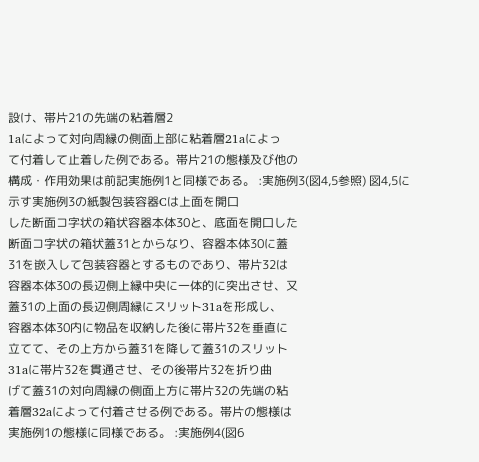設け、帯片21の先端の粘着層2
1aによって対向周縁の側面上部に粘着層21aによっ
て付着して止着した例である。帯片21の態様及び他の
構成・作用効果は前記実施例1と同様である。 :実施例3(図4,5参照) 図4,5に示す実施例3の紙製包装容器Cは上面を開口
した断面コ字状の箱状容器本体30と、底面を開口した
断面コ字状の箱状蓋31とからなり、容器本体30に蓋
31を嵌入して包装容器とするものであり、帯片32は
容器本体30の長辺側上縁中央に一体的に突出させ、又
蓋31の上面の長辺側周縁にスリット31aを形成し、
容器本体30内に物品を収納した後に帯片32を垂直に
立てて、その上方から蓋31を降して蓋31のスリット
31aに帯片32を貫通させ、その後帯片32を折り曲
げて蓋31の対向周縁の側面上方に帯片32の先端の粘
着層32aによって付着させる例である。帯片の態様は
実施例1の態様に同様である。 :実施例4(図6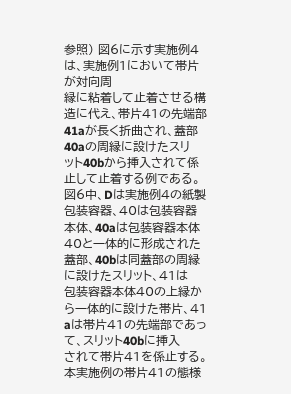参照) 図6に示す実施例4は、実施例1において帯片が対向周
縁に粘着して止着させる構造に代え、帯片41の先端部
41aが長く折曲され、蓋部40aの周縁に設けたスリ
ット40bから挿入されて係止して止着する例である。
図6中、Dは実施例4の紙製包装容器、40は包装容器
本体、40aは包装容器本体40と一体的に形成された
蓋部、40bは同蓋部の周縁に設けたスリット、41は
包装容器本体40の上縁から一体的に設けた帯片、41
aは帯片41の先端部であって、スリット40bに挿入
されて帯片41を係止する。本実施例の帯片41の態様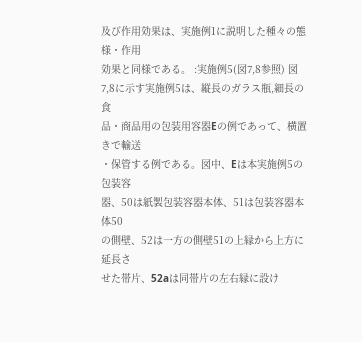及び作用効果は、実施例1に説明した種々の態様・作用
効果と同様である。 :実施例5(図7,8参照) 図7,8に示す実施例5は、縦長のガラス瓶,細長の食
品・商品用の包装用容器Eの例であって、横置きで輸送
・保管する例である。図中、Eは本実施例5の包装容
器、50は紙製包装容器本体、51は包装容器本体50
の側壁、52は一方の側壁51の上縁から上方に延長さ
せた帯片、52aは同帯片の左右縁に設け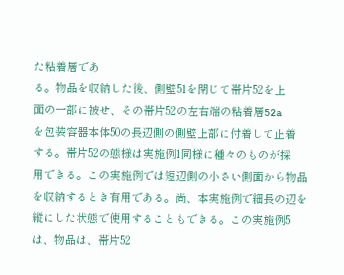た粘着層であ
る。物品を収納した後、側壁51を閉じて帯片52を上
面の一部に被せ、その帯片52の左右端の粘着層52a
を包装容器本体50の長辺側の側壁上部に付着して止着
する。帯片52の態様は実施例1同様に種々のものが採
用できる。この実施例では短辺側の小さい側面から物品
を収納するとき有用である。尚、本実施例で細長の辺を
縦にした状態で使用することもできる。この実施例5
は、物品は、帯片52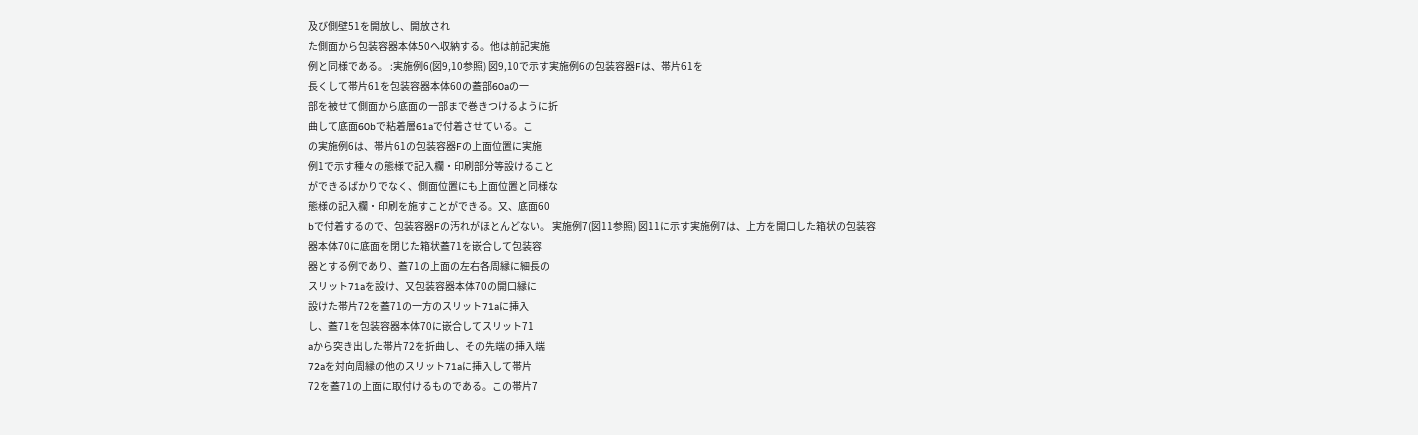及び側壁51を開放し、開放され
た側面から包装容器本体50へ収納する。他は前記実施
例と同様である。 :実施例6(図9,10参照) 図9,10で示す実施例6の包装容器Fは、帯片61を
長くして帯片61を包装容器本体60の蓋部60aの一
部を被せて側面から底面の一部まで巻きつけるように折
曲して底面60bで粘着層61aで付着させている。こ
の実施例6は、帯片61の包装容器Fの上面位置に実施
例1で示す種々の態様で記入欄・印刷部分等設けること
ができるばかりでなく、側面位置にも上面位置と同様な
態様の記入欄・印刷を施すことができる。又、底面60
bで付着するので、包装容器Fの汚れがほとんどない。 実施例7(図11参照) 図11に示す実施例7は、上方を開口した箱状の包装容
器本体70に底面を閉じた箱状蓋71を嵌合して包装容
器とする例であり、蓋71の上面の左右各周縁に細長の
スリット71aを設け、又包装容器本体70の開口縁に
設けた帯片72を蓋71の一方のスリット71aに挿入
し、蓋71を包装容器本体70に嵌合してスリット71
aから突き出した帯片72を折曲し、その先端の挿入端
72aを対向周縁の他のスリット71aに挿入して帯片
72を蓋71の上面に取付けるものである。この帯片7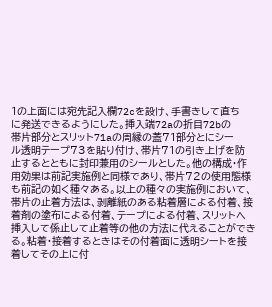1の上面には宛先記入欄72cを設け、手書きして直ち
に発送できるようにした。挿入端72aの折目72bの
帯片部分とスリット71aの周縁の蓋71部分とにシー
ル透明テープ73を貼り付け、帯片71の引き上げを防
止するとともに封印兼用のシールとした。他の構成・作
用効果は前記実施例と同様であり、帯片72の使用態様
も前記の如く種々ある。以上の種々の実施例において、
帯片の止着方法は、剥離紙のある粘着層による付着、接
着剤の塗布による付着、テープによる付着、スリットへ
挿入して係止して止着等の他の方法に代えることができ
る。粘着・接着するときはその付着面に透明シートを接
着してその上に付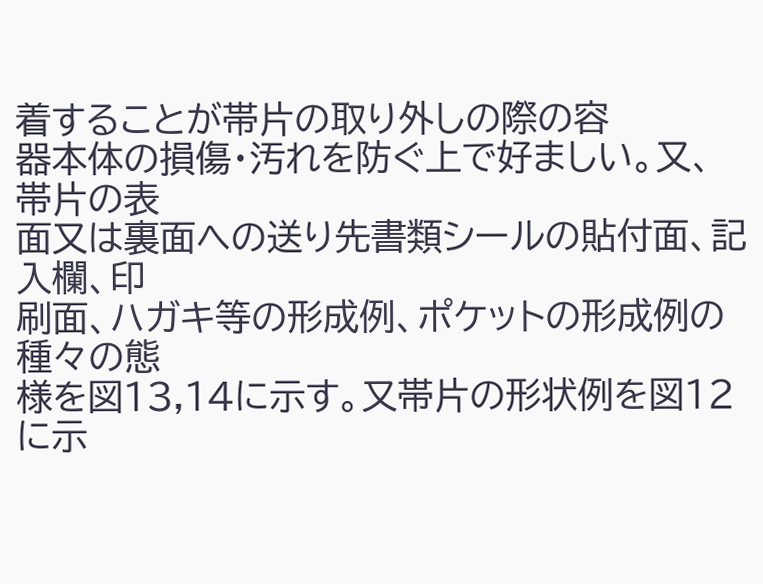着することが帯片の取り外しの際の容
器本体の損傷・汚れを防ぐ上で好ましい。又、帯片の表
面又は裏面への送り先書類シールの貼付面、記入欄、印
刷面、ハガキ等の形成例、ポケットの形成例の種々の態
様を図13,14に示す。又帯片の形状例を図12に示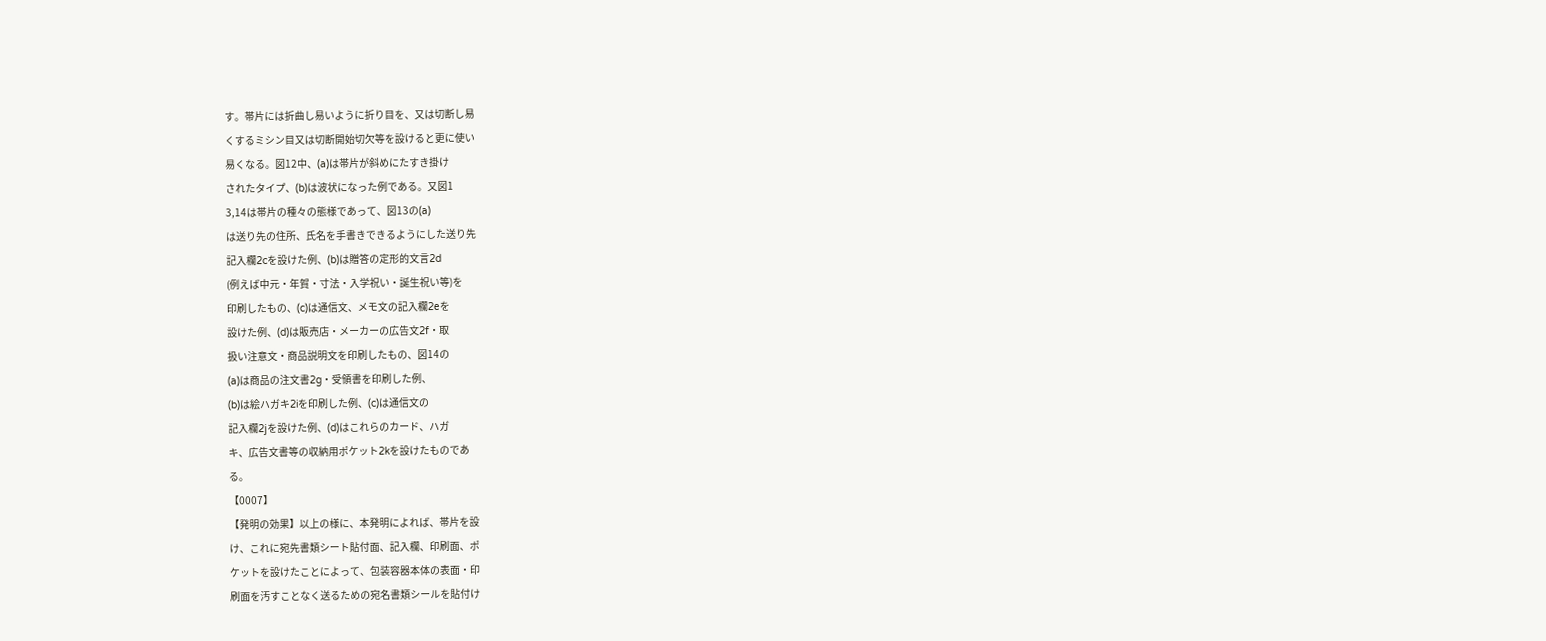す。帯片には折曲し易いように折り目を、又は切断し易
くするミシン目又は切断開始切欠等を設けると更に使い
易くなる。図12中、(a)は帯片が斜めにたすき掛け
されたタイプ、(b)は波状になった例である。又図1
3,14は帯片の種々の態様であって、図13の(a)
は送り先の住所、氏名を手書きできるようにした送り先
記入欄2cを設けた例、(b)は贈答の定形的文言2d
(例えば中元・年賀・寸法・入学祝い・誕生祝い等)を
印刷したもの、(c)は通信文、メモ文の記入欄2eを
設けた例、(d)は販売店・メーカーの広告文2f・取
扱い注意文・商品説明文を印刷したもの、図14の
(a)は商品の注文書2g・受領書を印刷した例、
(b)は絵ハガキ2iを印刷した例、(c)は通信文の
記入欄2jを設けた例、(d)はこれらのカード、ハガ
キ、広告文書等の収納用ポケット2kを設けたものであ
る。
【0007】
【発明の効果】以上の様に、本発明によれば、帯片を設
け、これに宛先書類シート貼付面、記入欄、印刷面、ポ
ケットを設けたことによって、包装容器本体の表面・印
刷面を汚すことなく送るための宛名書類シールを貼付け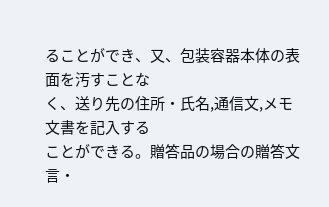ることができ、又、包装容器本体の表面を汚すことな
く、送り先の住所・氏名,通信文,メモ文書を記入する
ことができる。贈答品の場合の贈答文言・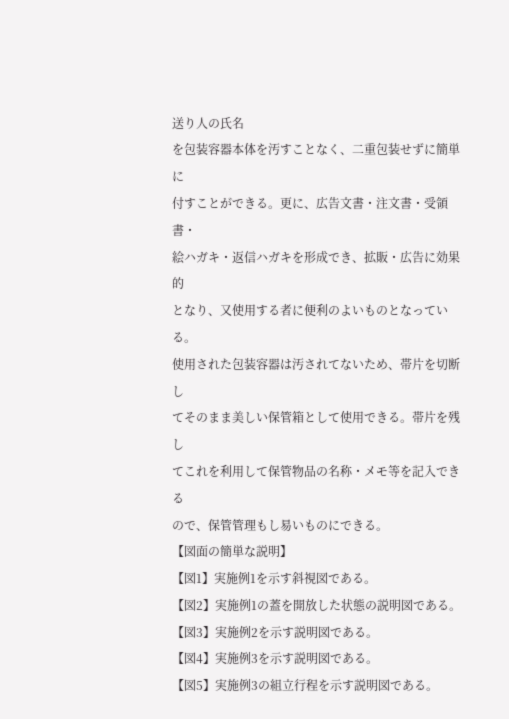送り人の氏名
を包装容器本体を汚すことなく、二重包装せずに簡単に
付すことができる。更に、広告文書・注文書・受領書・
絵ハガキ・返信ハガキを形成でき、拡販・広告に効果的
となり、又使用する者に便利のよいものとなっている。
使用された包装容器は汚されてないため、帯片を切断し
てそのまま美しい保管箱として使用できる。帯片を残し
てこれを利用して保管物品の名称・メモ等を記入できる
ので、保管管理もし易いものにできる。
【図面の簡単な説明】
【図1】実施例1を示す斜視図である。
【図2】実施例1の蓋を開放した状態の説明図である。
【図3】実施例2を示す説明図である。
【図4】実施例3を示す説明図である。
【図5】実施例3の組立行程を示す説明図である。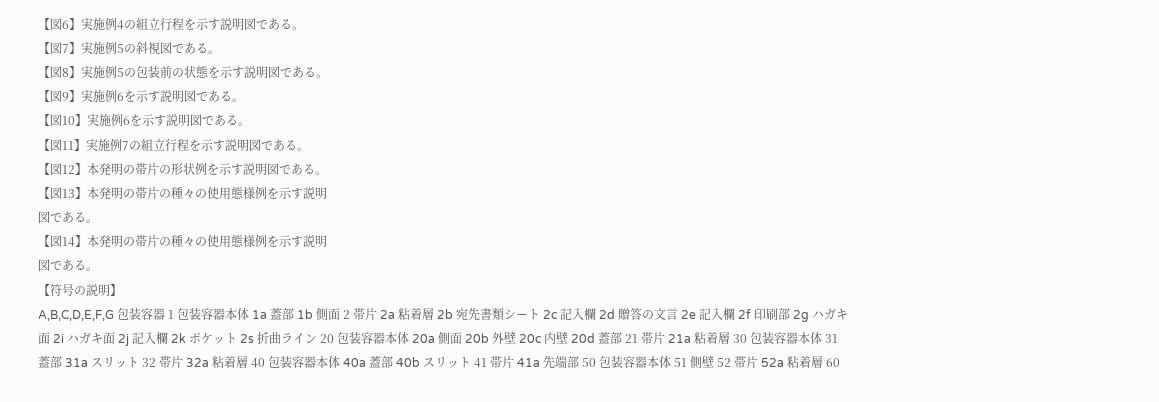【図6】実施例4の組立行程を示す説明図である。
【図7】実施例5の斜視図である。
【図8】実施例5の包装前の状態を示す説明図である。
【図9】実施例6を示す説明図である。
【図10】実施例6を示す説明図である。
【図11】実施例7の組立行程を示す説明図である。
【図12】本発明の帯片の形状例を示す説明図である。
【図13】本発明の帯片の種々の使用態様例を示す説明
図である。
【図14】本発明の帯片の種々の使用態様例を示す説明
図である。
【符号の説明】
A,B,C,D,E,F,G 包装容器 1 包装容器本体 1a 蓋部 1b 側面 2 帯片 2a 粘着層 2b 宛先書類シート 2c 記入欄 2d 贈答の文言 2e 記入欄 2f 印刷部 2g ハガキ面 2i ハガキ面 2j 記入欄 2k ポケット 2s 折曲ライン 20 包装容器本体 20a 側面 20b 外壁 20c 内壁 20d 蓋部 21 帯片 21a 粘着層 30 包装容器本体 31 蓋部 31a スリット 32 帯片 32a 粘着層 40 包装容器本体 40a 蓋部 40b スリット 41 帯片 41a 先端部 50 包装容器本体 51 側壁 52 帯片 52a 粘着層 60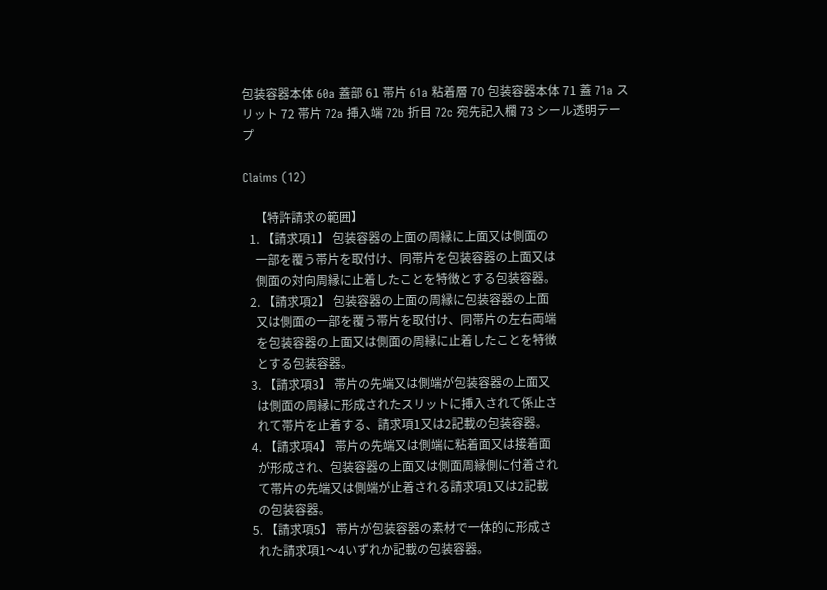包装容器本体 60a 蓋部 61 帯片 61a 粘着層 70 包装容器本体 71 蓋 71a スリット 72 帯片 72a 挿入端 72b 折目 72c 宛先記入欄 73 シール透明テープ

Claims (12)

    【特許請求の範囲】
  1. 【請求項1】 包装容器の上面の周縁に上面又は側面の
    一部を覆う帯片を取付け、同帯片を包装容器の上面又は
    側面の対向周縁に止着したことを特徴とする包装容器。
  2. 【請求項2】 包装容器の上面の周縁に包装容器の上面
    又は側面の一部を覆う帯片を取付け、同帯片の左右両端
    を包装容器の上面又は側面の周縁に止着したことを特徴
    とする包装容器。
  3. 【請求項3】 帯片の先端又は側端が包装容器の上面又
    は側面の周縁に形成されたスリットに挿入されて係止さ
    れて帯片を止着する、請求項1又は2記載の包装容器。
  4. 【請求項4】 帯片の先端又は側端に粘着面又は接着面
    が形成され、包装容器の上面又は側面周縁側に付着され
    て帯片の先端又は側端が止着される請求項1又は2記載
    の包装容器。
  5. 【請求項5】 帯片が包装容器の素材で一体的に形成さ
    れた請求項1〜4いずれか記載の包装容器。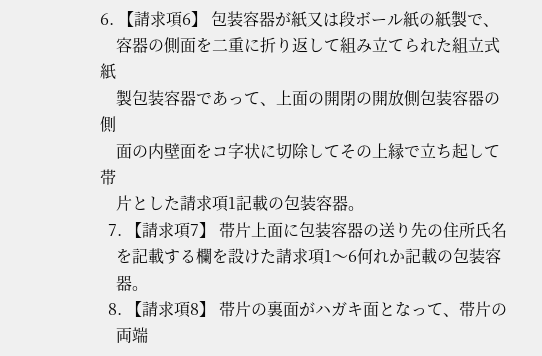6. 【請求項6】 包装容器が紙又は段ボール紙の紙製で、
    容器の側面を二重に折り返して組み立てられた組立式紙
    製包装容器であって、上面の開閉の開放側包装容器の側
    面の内壁面をコ字状に切除してその上縁で立ち起して帯
    片とした請求項1記載の包装容器。
  7. 【請求項7】 帯片上面に包装容器の送り先の住所氏名
    を記載する欄を設けた請求項1〜6何れか記載の包装容
    器。
  8. 【請求項8】 帯片の裏面がハガキ面となって、帯片の
    両端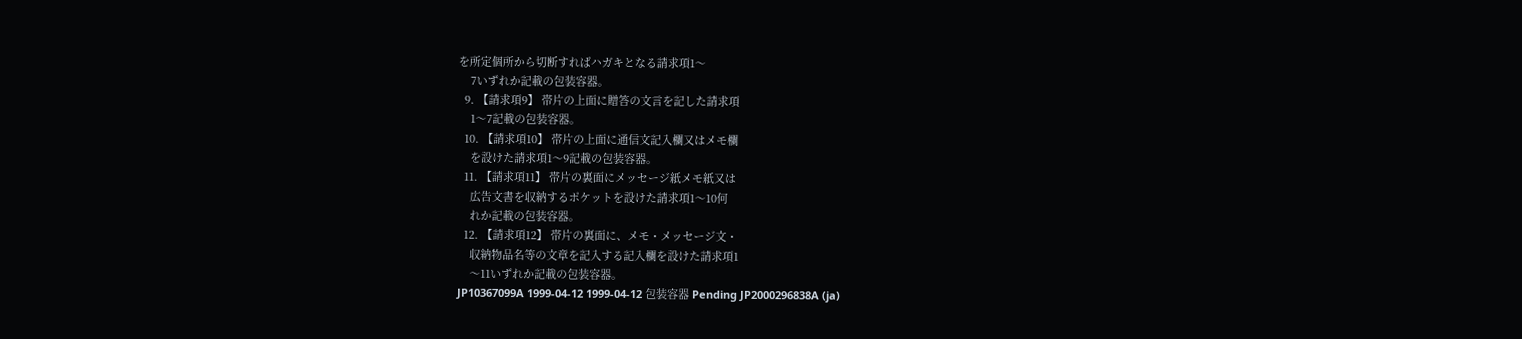を所定個所から切断すればハガキとなる請求項1〜
    7いずれか記載の包装容器。
  9. 【請求項9】 帯片の上面に贈答の文言を記した請求項
    1〜7記載の包装容器。
  10. 【請求項10】 帯片の上面に通信文記入欄又はメモ欄
    を設けた請求項1〜9記載の包装容器。
  11. 【請求項11】 帯片の裏面にメッセージ紙メモ紙又は
    広告文書を収納するポケットを設けた請求項1〜10何
    れか記載の包装容器。
  12. 【請求項12】 帯片の裏面に、メモ・メッセージ文・
    収納物品名等の文章を記入する記入欄を設けた請求項1
    〜11いずれか記載の包装容器。
JP10367099A 1999-04-12 1999-04-12 包装容器 Pending JP2000296838A (ja)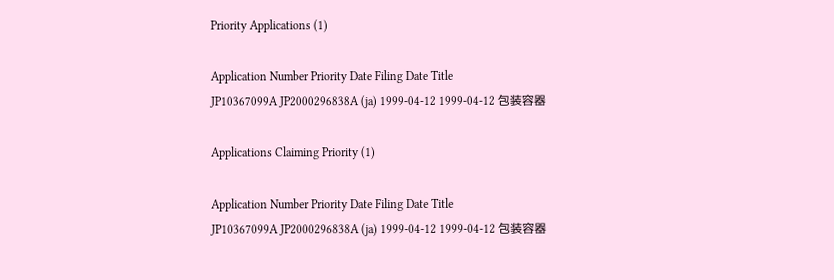Priority Applications (1)

Application Number Priority Date Filing Date Title
JP10367099A JP2000296838A (ja) 1999-04-12 1999-04-12 包装容器

Applications Claiming Priority (1)

Application Number Priority Date Filing Date Title
JP10367099A JP2000296838A (ja) 1999-04-12 1999-04-12 包装容器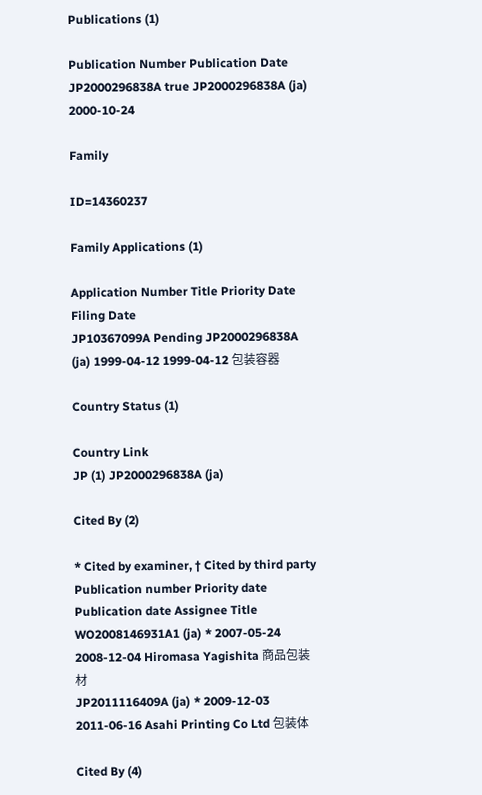Publications (1)

Publication Number Publication Date
JP2000296838A true JP2000296838A (ja) 2000-10-24

Family

ID=14360237

Family Applications (1)

Application Number Title Priority Date Filing Date
JP10367099A Pending JP2000296838A (ja) 1999-04-12 1999-04-12 包装容器

Country Status (1)

Country Link
JP (1) JP2000296838A (ja)

Cited By (2)

* Cited by examiner, † Cited by third party
Publication number Priority date Publication date Assignee Title
WO2008146931A1 (ja) * 2007-05-24 2008-12-04 Hiromasa Yagishita 商品包装材
JP2011116409A (ja) * 2009-12-03 2011-06-16 Asahi Printing Co Ltd 包装体

Cited By (4)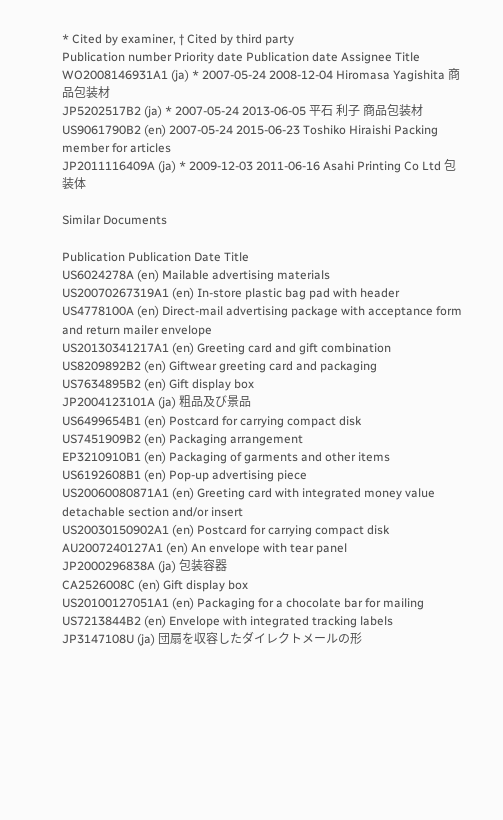* Cited by examiner, † Cited by third party
Publication number Priority date Publication date Assignee Title
WO2008146931A1 (ja) * 2007-05-24 2008-12-04 Hiromasa Yagishita 商品包装材
JP5202517B2 (ja) * 2007-05-24 2013-06-05 平石 利子 商品包装材
US9061790B2 (en) 2007-05-24 2015-06-23 Toshiko Hiraishi Packing member for articles
JP2011116409A (ja) * 2009-12-03 2011-06-16 Asahi Printing Co Ltd 包装体

Similar Documents

Publication Publication Date Title
US6024278A (en) Mailable advertising materials
US20070267319A1 (en) In-store plastic bag pad with header
US4778100A (en) Direct-mail advertising package with acceptance form and return mailer envelope
US20130341217A1 (en) Greeting card and gift combination
US8209892B2 (en) Giftwear greeting card and packaging
US7634895B2 (en) Gift display box
JP2004123101A (ja) 粗品及び景品
US6499654B1 (en) Postcard for carrying compact disk
US7451909B2 (en) Packaging arrangement
EP3210910B1 (en) Packaging of garments and other items
US6192608B1 (en) Pop-up advertising piece
US20060080871A1 (en) Greeting card with integrated money value detachable section and/or insert
US20030150902A1 (en) Postcard for carrying compact disk
AU2007240127A1 (en) An envelope with tear panel
JP2000296838A (ja) 包装容器
CA2526008C (en) Gift display box
US20100127051A1 (en) Packaging for a chocolate bar for mailing
US7213844B2 (en) Envelope with integrated tracking labels
JP3147108U (ja) 団扇を収容したダイレクトメールの形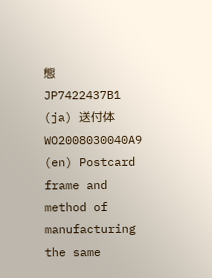態
JP7422437B1 (ja) 送付体
WO2008030040A9 (en) Postcard frame and method of manufacturing the same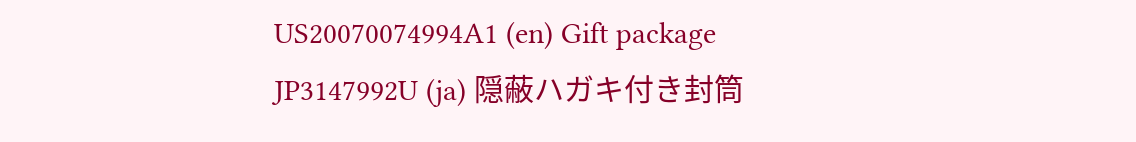US20070074994A1 (en) Gift package
JP3147992U (ja) 隠蔽ハガキ付き封筒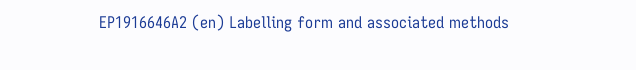EP1916646A2 (en) Labelling form and associated methods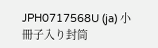JPH0717568U (ja) 小冊子入り封筒